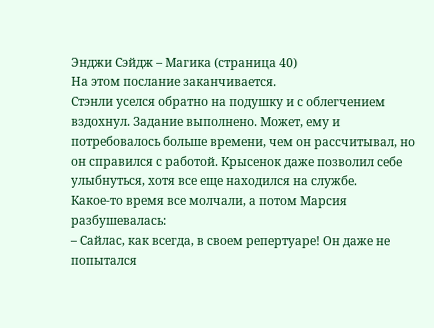Энджи Сэйдж – Магика (страница 40)
На этом послание заканчивается.
Стэнли уселся обратно на подушку и с облегчением вздохнул. Задание выполнено. Может, ему и потребовалось больше времени, чем он рассчитывал, но он справился с работой. Крысенок даже позволил себе улыбнуться, хотя все еще находился на службе.
Какое-то время все молчали, а потом Марсия разбушевалась:
– Сайлас, как всегда, в своем репертуаре! Он даже не попытался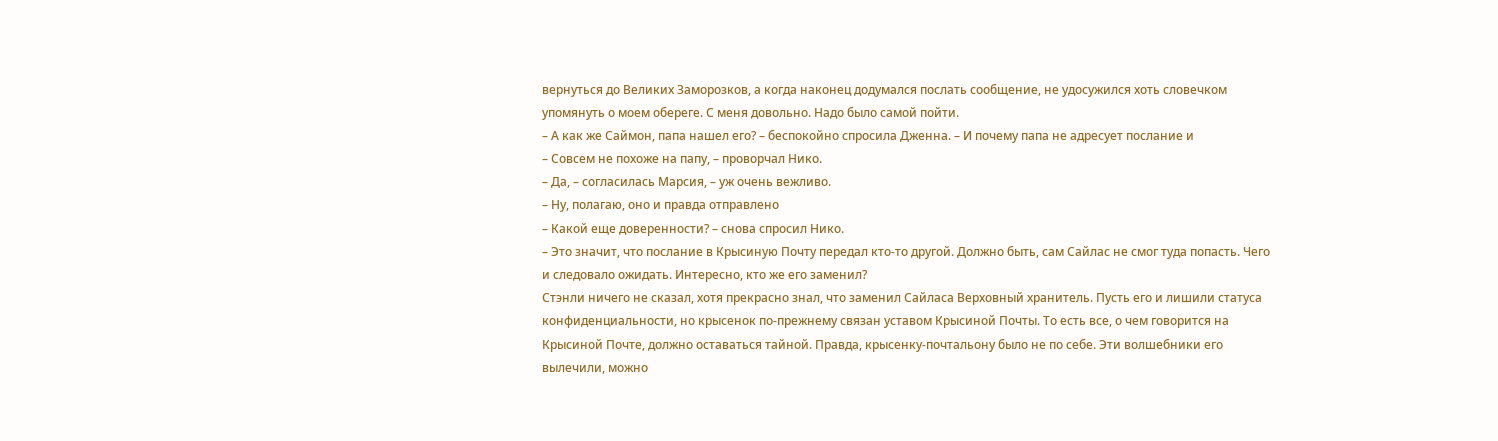вернуться до Великих Заморозков, а когда наконец додумался послать сообщение, не удосужился хоть словечком упомянуть о моем обереге. С меня довольно. Надо было самой пойти.
– А как же Саймон, папа нашел его? – беспокойно спросила Дженна. – И почему папа не адресует послание и
– Совсем не похоже на папу, – проворчал Нико.
– Да, – согласилась Марсия, – уж очень вежливо.
– Ну, полагаю, оно и правда отправлено
– Какой еще доверенности? – снова спросил Нико.
– Это значит, что послание в Крысиную Почту передал кто-то другой. Должно быть, сам Сайлас не смог туда попасть. Чего и следовало ожидать. Интересно, кто же его заменил?
Стэнли ничего не сказал, хотя прекрасно знал, что заменил Сайласа Верховный хранитель. Пусть его и лишили статуса конфиденциальности, но крысенок по-прежнему связан уставом Крысиной Почты. То есть все, о чем говорится на Крысиной Почте, должно оставаться тайной. Правда, крысенку-почтальону было не по себе. Эти волшебники его вылечили, можно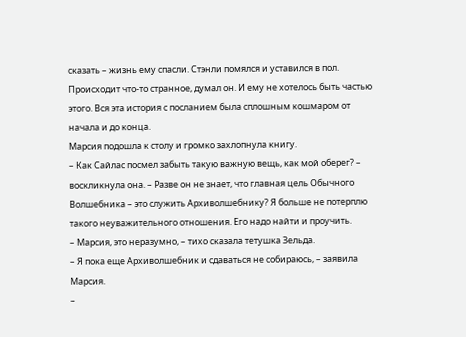сказать – жизнь ему спасли. Стэнли помялся и уставился в пол. Происходит что-то странное, думал он. И ему не хотелось быть частью этого. Вся эта история с посланием была сплошным кошмаром от начала и до конца.
Марсия подошла к столу и громко захлопнула книгу.
– Как Сайлас посмел забыть такую важную вещь, как мой оберег? – воскликнула она. – Разве он не знает, что главная цель Обычного Волшебника – это служить Архиволшебнику? Я больше не потерплю такого неуважительного отношения. Его надо найти и проучить.
– Марсия, это неразумно, – тихо сказала тетушка Зельда.
– Я пока еще Архиволшебник и сдаваться не собираюсь, – заявила Марсия.
–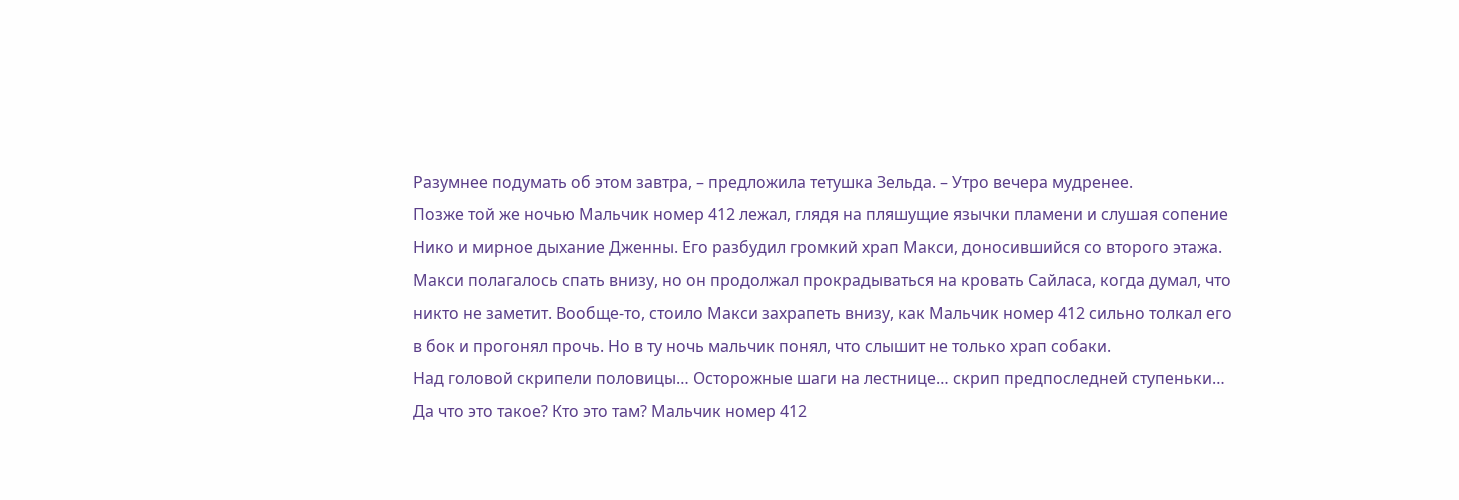Разумнее подумать об этом завтра, – предложила тетушка Зельда. – Утро вечера мудренее.
Позже той же ночью Мальчик номер 412 лежал, глядя на пляшущие язычки пламени и слушая сопение Нико и мирное дыхание Дженны. Его разбудил громкий храп Макси, доносившийся со второго этажа. Макси полагалось спать внизу, но он продолжал прокрадываться на кровать Сайласа, когда думал, что никто не заметит. Вообще-то, стоило Макси захрапеть внизу, как Мальчик номер 412 сильно толкал его в бок и прогонял прочь. Но в ту ночь мальчик понял, что слышит не только храп собаки.
Над головой скрипели половицы… Осторожные шаги на лестнице… скрип предпоследней ступеньки… Да что это такое? Кто это там? Мальчик номер 412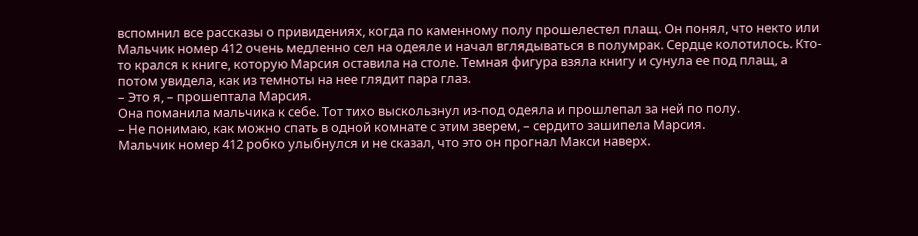вспомнил все рассказы о привидениях, когда по каменному полу прошелестел плащ. Он понял, что некто или
Мальчик номер 412 очень медленно сел на одеяле и начал вглядываться в полумрак. Сердце колотилось. Кто-то крался к книге, которую Марсия оставила на столе. Темная фигура взяла книгу и сунула ее под плащ, а потом увидела, как из темноты на нее глядит пара глаз.
– Это я, – прошептала Марсия.
Она поманила мальчика к себе. Тот тихо выскользнул из-под одеяла и прошлепал за ней по полу.
– Не понимаю, как можно спать в одной комнате с этим зверем, – сердито зашипела Марсия.
Мальчик номер 412 робко улыбнулся и не сказал, что это он прогнал Макси наверх.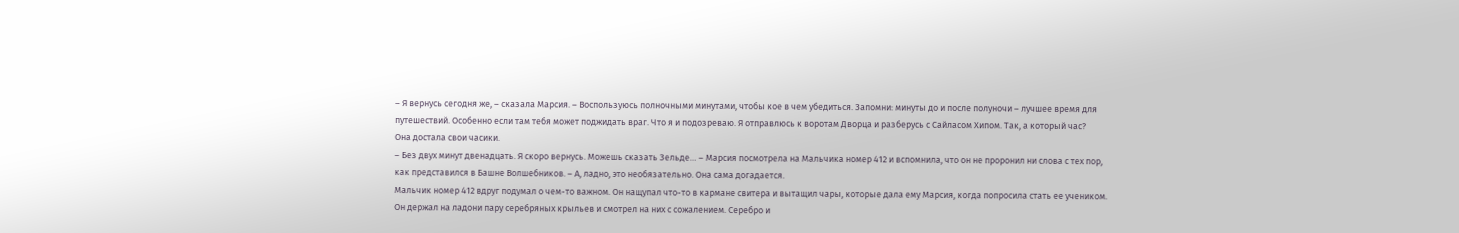– Я вернусь сегодня же, – сказала Марсия. – Воспользуюсь полночными минутами, чтобы кое в чем убедиться. Запомни: минуты до и после полуночи – лучшее время для путешествий. Особенно если там тебя может поджидать враг. Что я и подозреваю. Я отправлюсь к воротам Дворца и разберусь с Сайласом Хипом. Так, а который час?
Она достала свои часики.
– Без двух минут двенадцать. Я скоро вернусь. Можешь сказать Зельде… – Марсия посмотрела на Мальчика номер 412 и вспомнила, что он не проронил ни слова с тех пор, как представился в Башне Волшебников. – А, ладно, это необязательно. Она сама догадается.
Мальчик номер 412 вдруг подумал о чем-то важном. Он нащупал что-то в кармане свитера и вытащил чары, которые дала ему Марсия, когда попросила стать ее учеником. Он держал на ладони пару серебряных крыльев и смотрел на них с сожалением. Серебро и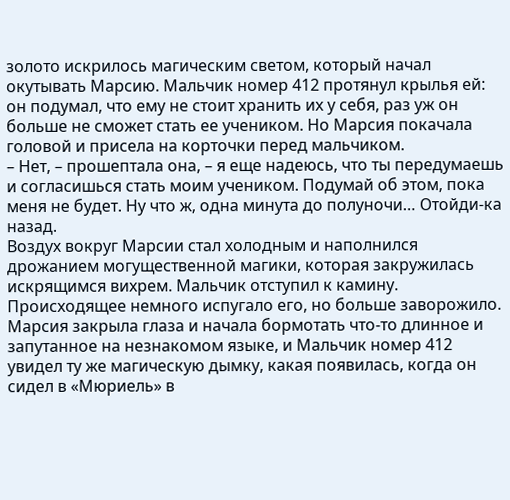золото искрилось магическим светом, который начал окутывать Марсию. Мальчик номер 412 протянул крылья ей: он подумал, что ему не стоит хранить их у себя, раз уж он больше не сможет стать ее учеником. Но Марсия покачала головой и присела на корточки перед мальчиком.
– Нет, – прошептала она, – я еще надеюсь, что ты передумаешь и согласишься стать моим учеником. Подумай об этом, пока меня не будет. Ну что ж, одна минута до полуночи… Отойди-ка назад.
Воздух вокруг Марсии стал холодным и наполнился дрожанием могущественной магики, которая закружилась искрящимся вихрем. Мальчик отступил к камину. Происходящее немного испугало его, но больше заворожило. Марсия закрыла глаза и начала бормотать что-то длинное и запутанное на незнакомом языке, и Мальчик номер 412 увидел ту же магическую дымку, какая появилась, когда он сидел в «Мюриель» в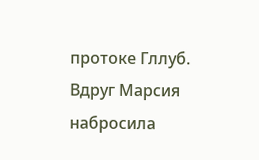протоке Гллуб. Вдруг Марсия набросила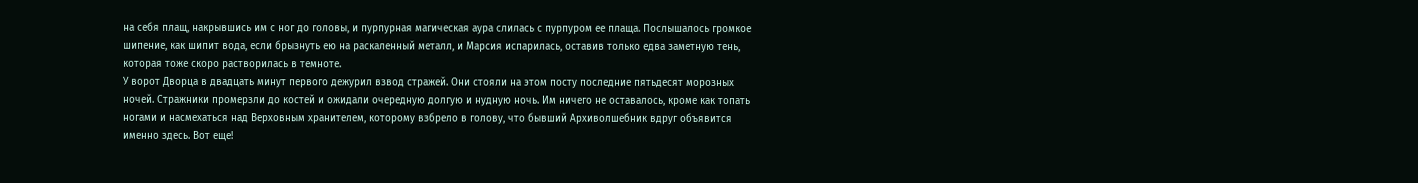на себя плащ, накрывшись им с ног до головы, и пурпурная магическая аура слилась с пурпуром ее плаща. Послышалось громкое шипение, как шипит вода, если брызнуть ею на раскаленный металл, и Марсия испарилась, оставив только едва заметную тень, которая тоже скоро растворилась в темноте.
У ворот Дворца в двадцать минут первого дежурил взвод стражей. Они стояли на этом посту последние пятьдесят морозных ночей. Стражники промерзли до костей и ожидали очередную долгую и нудную ночь. Им ничего не оставалось, кроме как топать ногами и насмехаться над Верховным хранителем, которому взбрело в голову, что бывший Архиволшебник вдруг объявится именно здесь. Вот еще!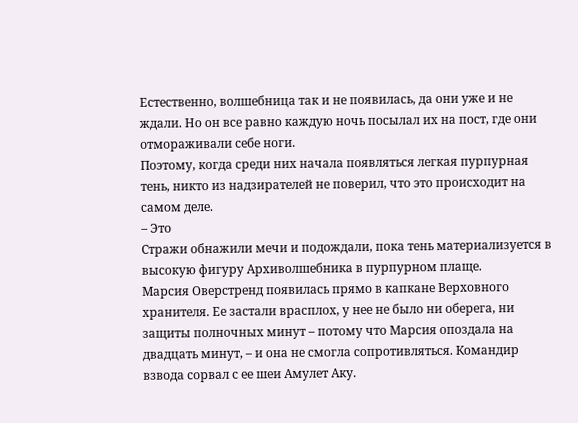Естественно, волшебница так и не появилась, да они уже и не ждали. Но он все равно каждую ночь посылал их на пост, где они отмораживали себе ноги.
Поэтому, когда среди них начала появляться легкая пурпурная тень, никто из надзирателей не поверил, что это происходит на самом деле.
– Это
Стражи обнажили мечи и подождали, пока тень материализуется в высокую фигуру Архиволшебника в пурпурном плаще.
Марсия Оверстренд появилась прямо в капкане Верховного хранителя. Ее застали врасплох, у нее не было ни оберега, ни защиты полночных минут – потому что Марсия опоздала на двадцать минут, – и она не смогла сопротивляться. Командир взвода сорвал с ее шеи Амулет Аку.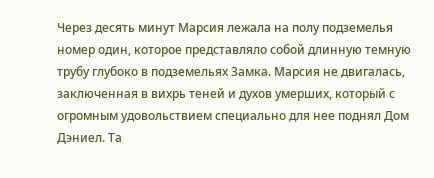Через десять минут Марсия лежала на полу подземелья номер один, которое представляло собой длинную темную трубу глубоко в подземельях Замка. Марсия не двигалась, заключенная в вихрь теней и духов умерших, который с огромным удовольствием специально для нее поднял Дом Дэниел. Та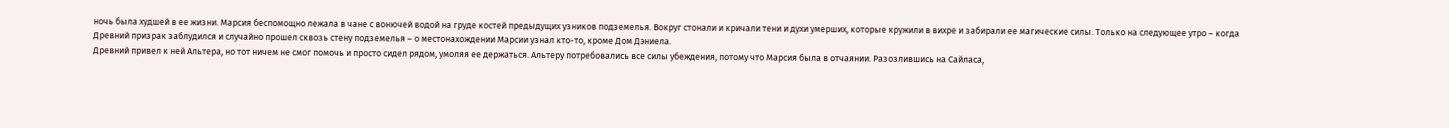ночь была худшей в ее жизни. Марсия беспомощно лежала в чане с вонючей водой на груде костей предыдущих узников подземелья. Вокруг стонали и кричали тени и духи умерших, которые кружили в вихре и забирали ее магические силы. Только на следующее утро – когда Древний призрак заблудился и случайно прошел сквозь стену подземелья – о местонахождении Марсии узнал кто-то, кроме Дом Дэниела.
Древний привел к ней Альтера, но тот ничем не смог помочь и просто сидел рядом, умоляя ее держаться. Альтеру потребовались все силы убеждения, потому что Марсия была в отчаянии. Разозлившись на Сайласа,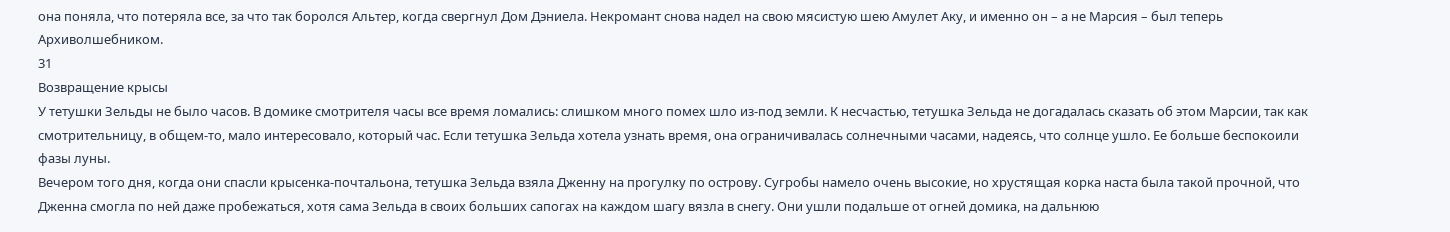она поняла, что потеряла все, за что так боролся Альтер, когда свергнул Дом Дэниела. Некромант снова надел на свою мясистую шею Амулет Аку, и именно он – а не Марсия – был теперь Архиволшебником.
31
Возвращение крысы
У тетушки Зельды не было часов. В домике смотрителя часы все время ломались: слишком много помех шло из-под земли. К несчастью, тетушка Зельда не догадалась сказать об этом Марсии, так как смотрительницу, в общем-то, мало интересовало, который час. Если тетушка Зельда хотела узнать время, она ограничивалась солнечными часами, надеясь, что солнце ушло. Ее больше беспокоили фазы луны.
Вечером того дня, когда они спасли крысенка-почтальона, тетушка Зельда взяла Дженну на прогулку по острову. Сугробы намело очень высокие, но хрустящая корка наста была такой прочной, что Дженна смогла по ней даже пробежаться, хотя сама Зельда в своих больших сапогах на каждом шагу вязла в снегу. Они ушли подальше от огней домика, на дальнюю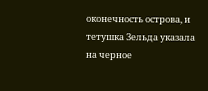оконечность острова, и тетушка Зельда указала на черное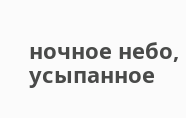ночное небо, усыпанное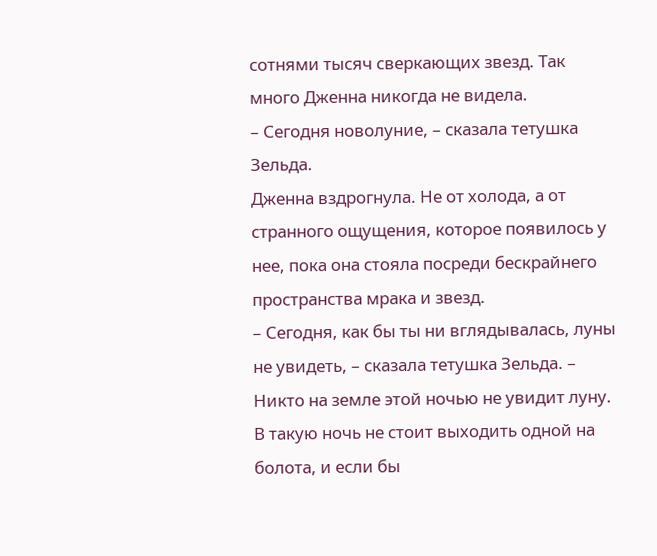сотнями тысяч сверкающих звезд. Так много Дженна никогда не видела.
– Сегодня новолуние, – сказала тетушка Зельда.
Дженна вздрогнула. Не от холода, а от странного ощущения, которое появилось у нее, пока она стояла посреди бескрайнего пространства мрака и звезд.
– Сегодня, как бы ты ни вглядывалась, луны не увидеть, – сказала тетушка Зельда. – Никто на земле этой ночью не увидит луну. В такую ночь не стоит выходить одной на болота, и если бы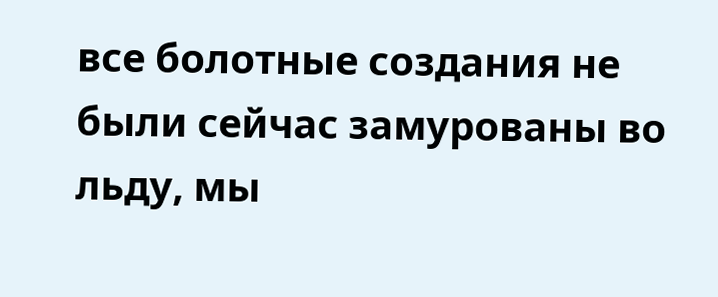все болотные создания не были сейчас замурованы во льду, мы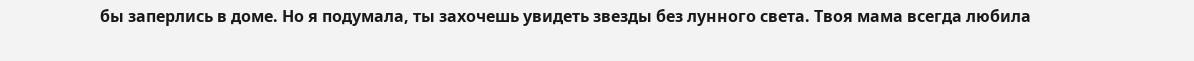бы заперлись в доме. Но я подумала, ты захочешь увидеть звезды без лунного света. Твоя мама всегда любила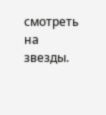смотреть на звезды.